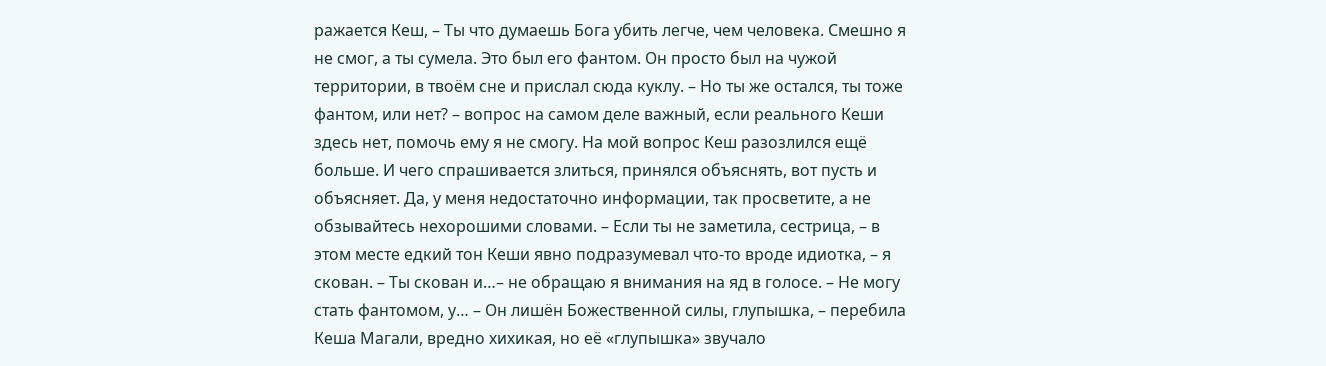ражается Кеш, – Ты что думаешь Бога убить легче, чем человека. Смешно я не смог, а ты сумела. Это был его фантом. Он просто был на чужой территории, в твоём сне и прислал сюда куклу. – Но ты же остался, ты тоже фантом, или нет? – вопрос на самом деле важный, если реального Кеши здесь нет, помочь ему я не смогу. На мой вопрос Кеш разозлился ещё больше. И чего спрашивается злиться, принялся объяснять, вот пусть и объясняет. Да, у меня недостаточно информации, так просветите, а не обзывайтесь нехорошими словами. – Если ты не заметила, сестрица, – в этом месте едкий тон Кеши явно подразумевал что-то вроде идиотка, – я скован. – Ты скован и…– не обращаю я внимания на яд в голосе. – Не могу стать фантомом, у… – Он лишён Божественной силы, глупышка, – перебила Кеша Магали, вредно хихикая, но её «глупышка» звучало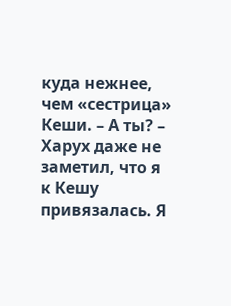куда нежнее, чем «сестрица» Кеши. – А ты? – Харух даже не заметил, что я к Кешу привязалась. Я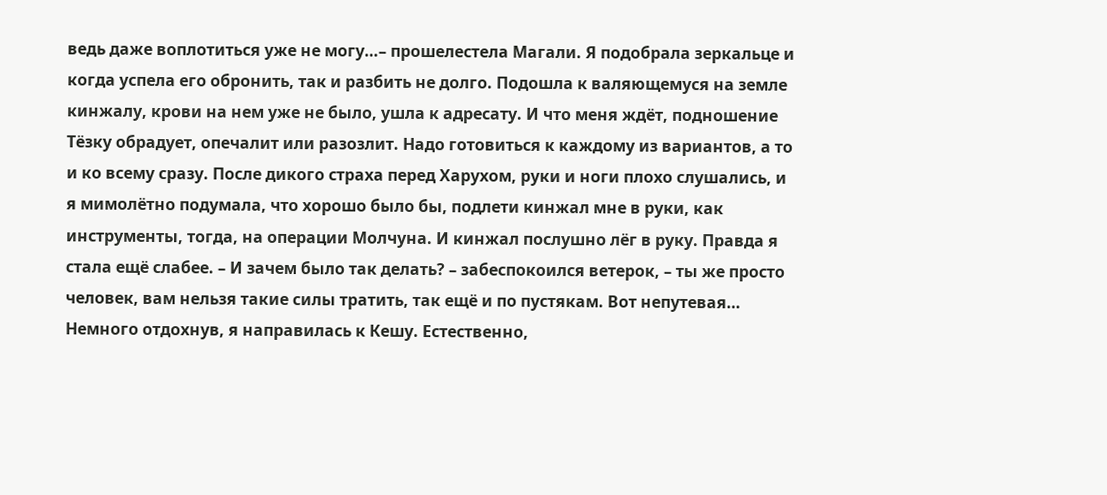ведь даже воплотиться уже не могу…– прошелестела Магали. Я подобрала зеркальце и когда успела его обронить, так и разбить не долго. Подошла к валяющемуся на земле кинжалу, крови на нем уже не было, ушла к адресату. И что меня ждёт, подношение Тёзку обрадует, опечалит или разозлит. Надо готовиться к каждому из вариантов, а то и ко всему сразу. После дикого страха перед Харухом, руки и ноги плохо слушались, и я мимолётно подумала, что хорошо было бы, подлети кинжал мне в руки, как инструменты, тогда, на операции Молчуна. И кинжал послушно лёг в руку. Правда я стала ещё слабее. – И зачем было так делать? – забеспокоился ветерок, – ты же просто человек, вам нельзя такие силы тратить, так ещё и по пустякам. Вот непутевая… Немного отдохнув, я направилась к Кешу. Естественно,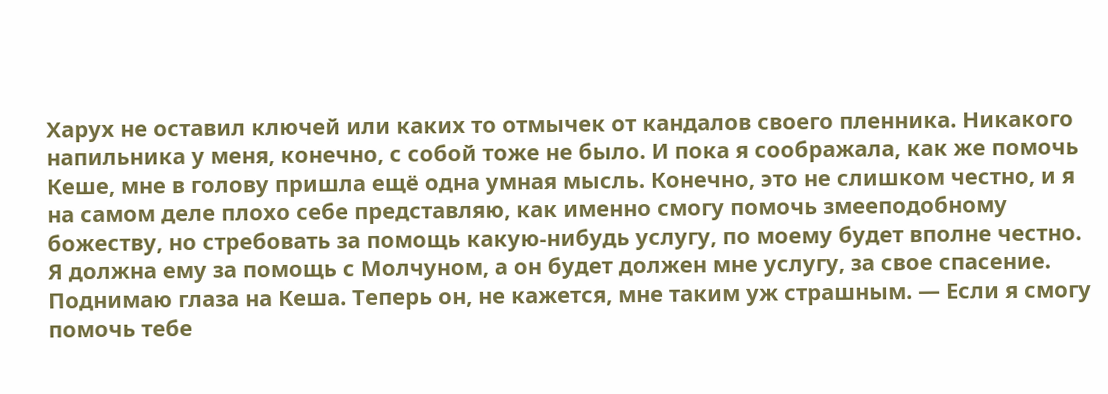Харух не оставил ключей или каких то отмычек от кандалов своего пленника. Никакого напильника у меня, конечно, с собой тоже не было. И пока я соображала, как же помочь Кеше, мне в голову пришла ещё одна умная мысль. Конечно, это не слишком честно, и я на самом деле плохо себе представляю, как именно смогу помочь змееподобному божеству, но стребовать за помощь какую-нибудь услугу, по моему будет вполне честно. Я должна ему за помощь с Молчуном, а он будет должен мне услугу, за свое спасение. Поднимаю глаза на Кеша. Теперь он, не кажется, мне таким уж страшным. — Если я смогу помочь тебе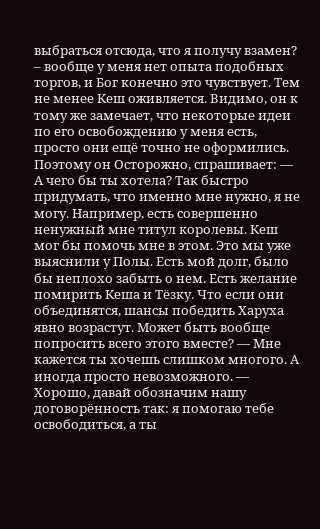выбраться отсюда, что я получу взамен? – вообще у меня нет опыта подобных торгов, и Бог конечно это чувствует. Тем не менее Кеш оживляется. Видимо, он к тому же замечает, что некоторые идеи по его освобождению у меня есть, просто они ещё точно не оформились. Поэтому он Осторожно, спрашивает: — А чего бы ты хотела? Так быстро придумать, что именно мне нужно, я не могу. Например, есть совершенно ненужный мне титул королевы. Кеш мог бы помочь мне в этом. Это мы уже выяснили у Полы. Есть мой долг, было бы неплохо забыть о нем. Есть желание помирить Кеша и Тёзку. Что если они объединятся, шансы победить Харуха явно возрастут. Может быть вообще попросить всего этого вместе? — Мне кажется ты хочешь слишком многого. А иногда просто невозможного. — Хорошо, давай обозначим нашу договорённость так: я помогаю тебе освободиться, а ты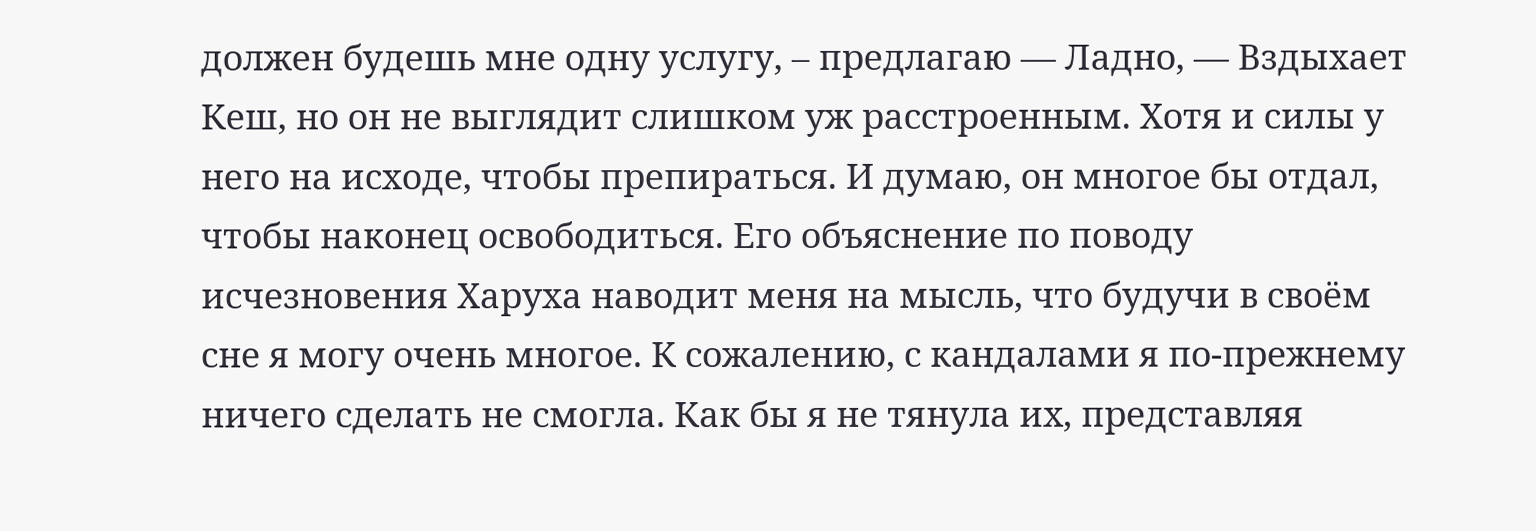должен будешь мне одну услугу, – предлагаю — Ладно, — Вздыхает Кеш, но он не выглядит слишком уж расстроенным. Хотя и силы у него на исходе, чтобы препираться. И думаю, он многое бы отдал, чтобы наконец освободиться. Его объяснение по поводу исчезновения Харуха наводит меня на мысль, что будучи в своём сне я могу очень многое. К сожалению, с кандалами я по-прежнему ничего сделать не смогла. Как бы я не тянула их, представляя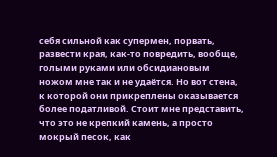себя сильной как супермен, порвать, развести края, как-то повредить, вообще, голыми руками или обсидиановым ножом мне так и не удаётся. Но вот стена, к которой они прикреплены оказывается более податливой. Стоит мне представить, что это не крепкий камень, а просто мокрый песок, как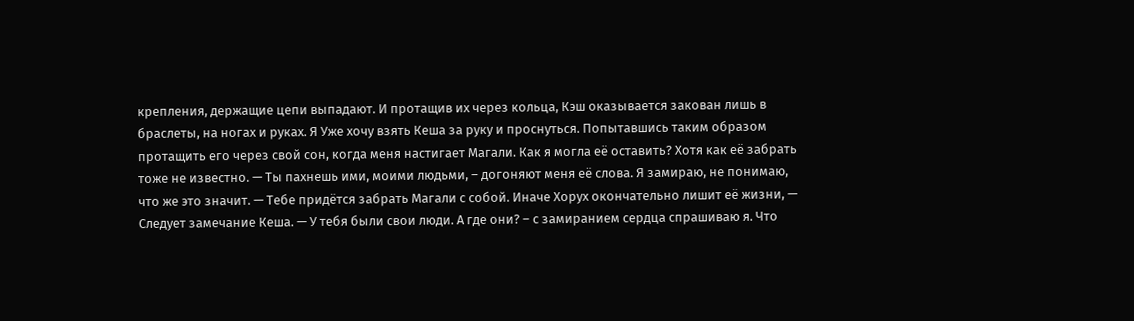крепления, держащие цепи выпадают. И протащив их через кольца, Кэш оказывается закован лишь в браслеты, на ногах и руках. Я Уже хочу взять Кеша за руку и проснуться. Попытавшись таким образом протащить его через свой сон, когда меня настигает Магали. Как я могла её оставить? Хотя как её забрать тоже не известно. — Ты пахнешь ими, моими людьми, – догоняют меня её слова. Я замираю, не понимаю, что же это значит. — Тебе придётся забрать Магали с собой. Иначе Хорух окончательно лишит её жизни, — Следует замечание Кеша. — У тебя были свои люди. А где они? – с замиранием сердца спрашиваю я. Что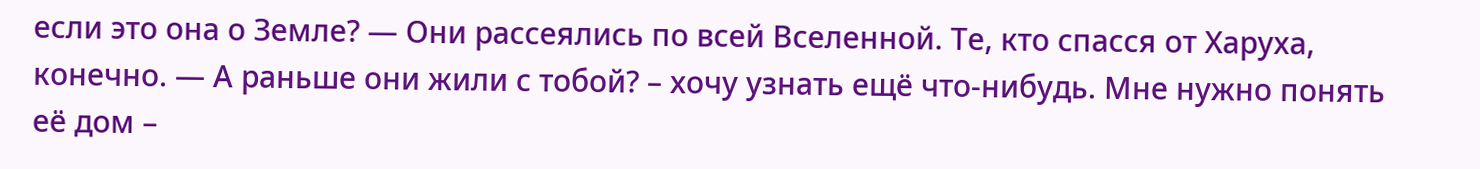если это она о Земле? — Они рассеялись по всей Вселенной. Те, кто спасся от Харуха, конечно. — А раньше они жили с тобой? – хочу узнать ещё что-нибудь. Мне нужно понять её дом –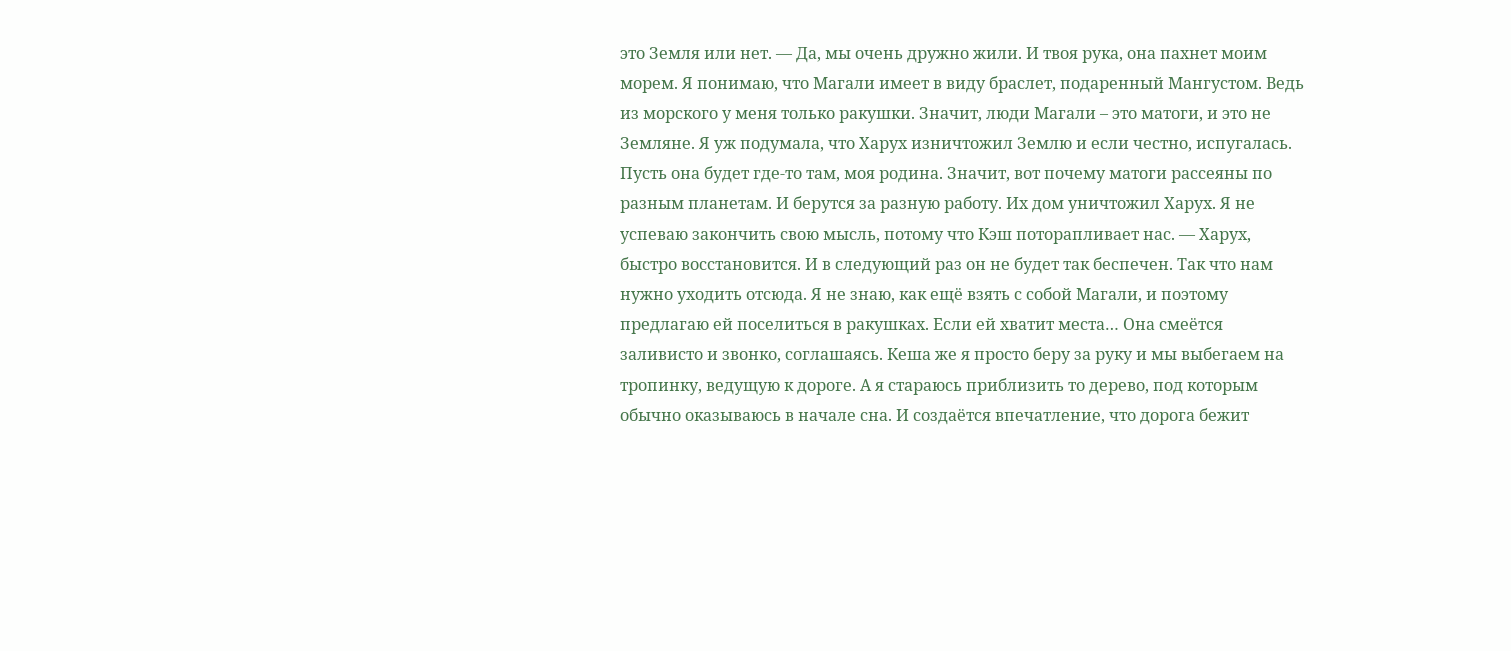это Земля или нет. — Да, мы очень дружно жили. И твоя рука, она пахнет моим морем. Я понимаю, что Магали имеет в виду браслет, подаренный Мангустом. Ведь из морского у меня только ракушки. Значит, люди Магали – это матоги, и это не Земляне. Я уж подумала, что Харух изничтожил Землю и если честно, испугалась. Пусть она будет где-то там, моя родина. Значит, вот почему матоги рассеяны по разным планетам. И берутся за разную работу. Их дом уничтожил Харух. Я не успеваю закончить свою мысль, потому что Кэш поторапливает нас. — Харух, быстро восстановится. И в следующий раз он не будет так беспечен. Так что нам нужно уходить отсюда. Я не знаю, как ещё взять с собой Магали, и поэтому предлагаю ей поселиться в ракушках. Если ей хватит места… Она смеётся заливисто и звонко, соглашаясь. Кеша же я просто беру за руку и мы выбегаем на тропинку, ведущую к дороге. А я стараюсь приблизить то дерево, под которым обычно оказываюсь в начале сна. И создаётся впечатление, что дорога бежит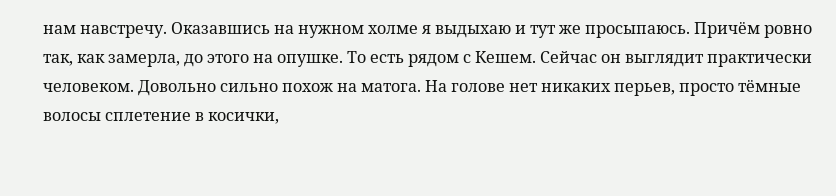нам навстречу. Оказавшись на нужном холме я выдыхаю и тут же просыпаюсь. Причём ровно так, как замерла, до этого на опушке. То есть рядом с Кешем. Сейчас он выглядит практически человеком. Довольно сильно похож на матога. На голове нет никаких перьев, просто тёмные волосы сплетение в косички,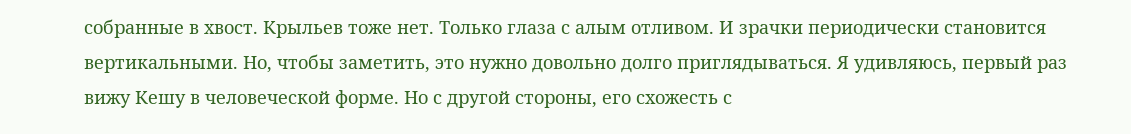собранные в хвост. Крыльев тоже нет. Только глаза с алым отливом. И зрачки периодически становится вертикальными. Но, чтобы заметить, это нужно довольно долго приглядываться. Я удивляюсь, первый раз вижу Кешу в человеческой форме. Но с другой стороны, его схожесть с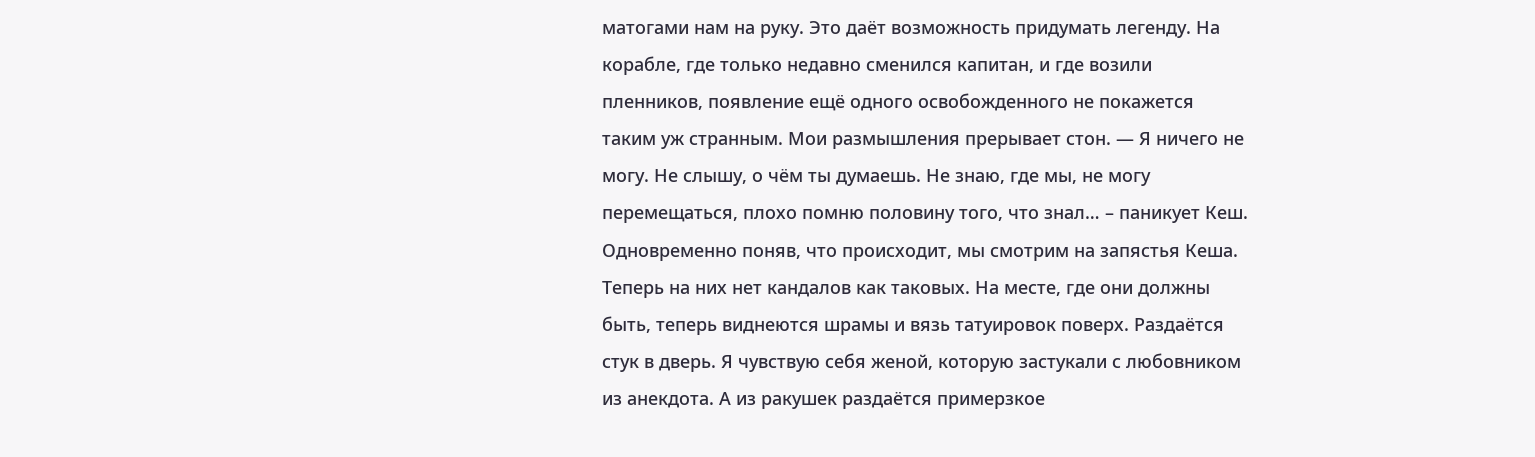матогами нам на руку. Это даёт возможность придумать легенду. На корабле, где только недавно сменился капитан, и где возили пленников, появление ещё одного освобожденного не покажется таким уж странным. Мои размышления прерывает стон. — Я ничего не могу. Не слышу, о чём ты думаешь. Не знаю, где мы, не могу перемещаться, плохо помню половину того, что знал… – паникует Кеш. Одновременно поняв, что происходит, мы смотрим на запястья Кеша. Теперь на них нет кандалов как таковых. На месте, где они должны быть, теперь виднеются шрамы и вязь татуировок поверх. Раздаётся стук в дверь. Я чувствую себя женой, которую застукали с любовником из анекдота. А из ракушек раздаётся примерзкое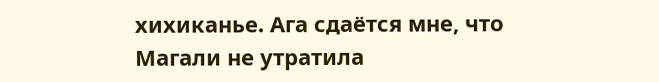хихиканье. Ага сдаётся мне, что Магали не утратила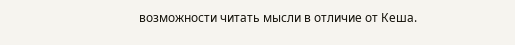возможности читать мысли в отличие от Кеша.